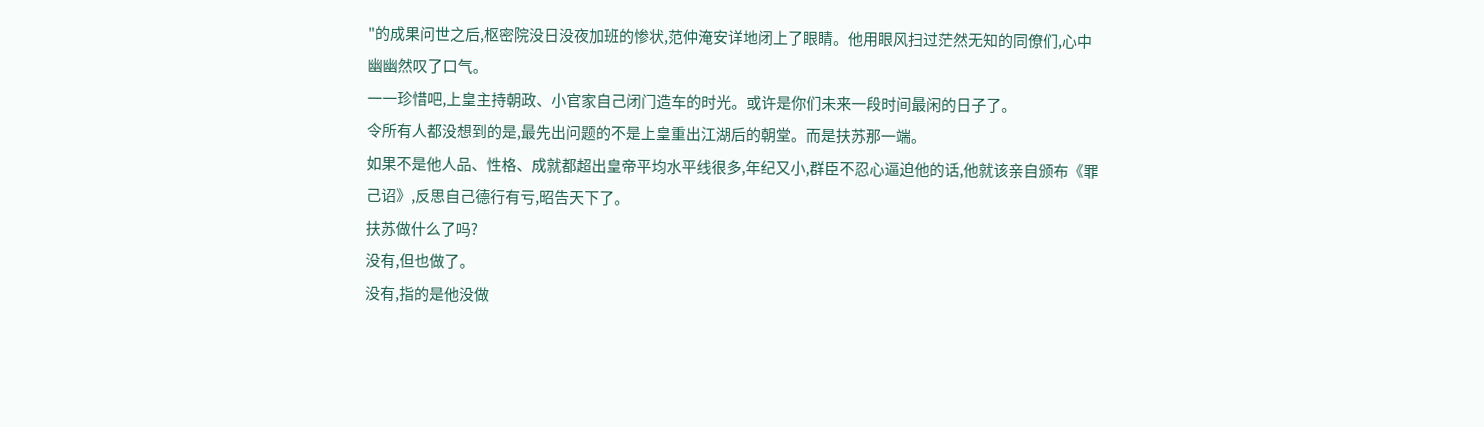"的成果问世之后,枢密院没日没夜加班的惨状,范仲淹安详地闭上了眼睛。他用眼风扫过茫然无知的同僚们,心中幽幽然叹了口气。
一一珍惜吧,上皇主持朝政、小官家自己闭门造车的时光。或许是你们未来一段时间最闲的日子了。
令所有人都没想到的是,最先出问题的不是上皇重出江湖后的朝堂。而是扶苏那一端。
如果不是他人品、性格、成就都超出皇帝平均水平线很多,年纪又小,群臣不忍心逼迫他的话,他就该亲自颁布《罪己诏》,反思自己德行有亏,昭告天下了。
扶苏做什么了吗?
没有,但也做了。
没有,指的是他没做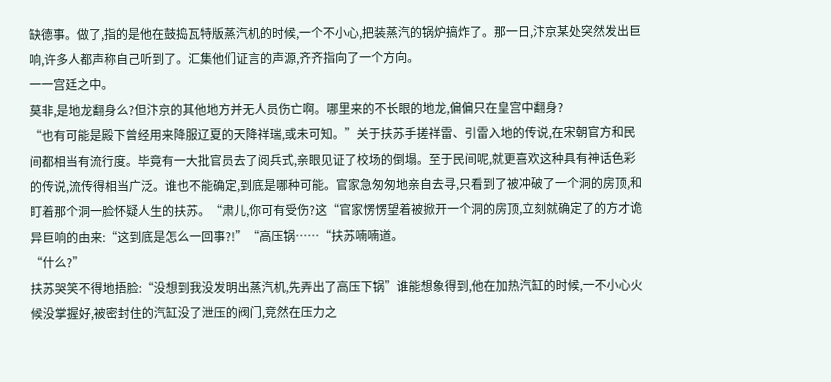缺德事。做了,指的是他在鼓捣瓦特版蒸汽机的时候,一个不小心,把装蒸汽的锅炉搞炸了。那一日,汴京某处突然发出巨响,许多人都声称自己听到了。汇集他们证言的声源,齐齐指向了一个方向。
一一宫廷之中。
莫非,是地龙翻身么?但汴京的其他地方并无人员伤亡啊。哪里来的不长眼的地龙,偏偏只在皇宫中翻身?
“也有可能是殿下曾经用来降服辽夏的天降祥瑞,或未可知。”关于扶苏手搓祥雷、引雷入地的传说,在宋朝官方和民间都相当有流行度。毕竟有一大批官员去了阅兵式,亲眼见证了校场的倒塌。至于民间呢,就更喜欢这种具有神话色彩的传说,流传得相当广泛。谁也不能确定,到底是哪种可能。官家急匆匆地亲自去寻,只看到了被冲破了一个洞的房顶,和盯着那个洞一脸怀疑人生的扶苏。“肃儿,你可有受伤?这“官家愣愣望着被掀开一个洞的房顶,立刻就确定了的方才诡异巨响的由来:“这到底是怎么一回事?!”“高压锅……“扶苏喃喃道。
“什么?”
扶苏哭笑不得地捂脸:“没想到我没发明出蒸汽机,先弄出了高压下锅”谁能想象得到,他在加热汽缸的时候,一不小心火候没掌握好,被密封住的汽缸没了泄压的阀门,竞然在压力之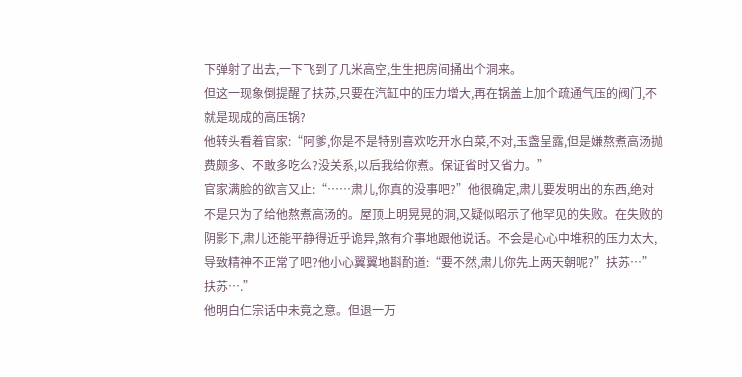下弹射了出去,一下飞到了几米高空,生生把房间捅出个洞来。
但这一现象倒提醒了扶苏,只要在汽缸中的压力增大,再在锅盖上加个疏通气压的阀门,不就是现成的高压锅?
他转头看着官家:“阿爹,你是不是特别喜欢吃开水白菜,不对,玉盏呈露,但是嫌熬煮高汤抛费颇多、不敢多吃么?没关系,以后我给你煮。保证省时又省力。”
官家满脸的欲言又止:“……肃儿,你真的没事吧?”他很确定,肃儿要发明出的东西,绝对不是只为了给他熬煮高汤的。屋顶上明晃晃的洞,又疑似昭示了他罕见的失败。在失败的阴影下,肃儿还能平静得近乎诡异,煞有介事地跟他说话。不会是心心中堆积的压力太大,导致精神不正常了吧?他小心翼翼地斟酌道:“要不然,肃儿你先上两天朝呢?”扶苏…”
扶苏….”
他明白仁宗话中未竟之意。但退一万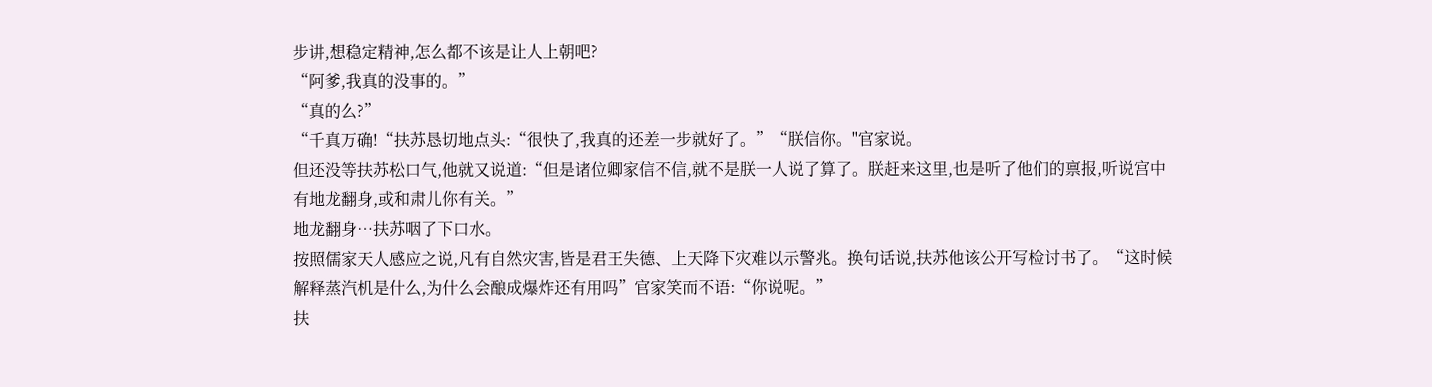步讲,想稳定精神,怎么都不该是让人上朝吧?
“阿爹,我真的没事的。”
“真的么?”
“千真万确!“扶苏恳切地点头:“很快了,我真的还差一步就好了。”“朕信你。"官家说。
但还没等扶苏松口气,他就又说道:“但是诸位卿家信不信,就不是朕一人说了算了。朕赶来这里,也是听了他们的禀报,听说宫中有地龙翻身,或和肃儿你有关。”
地龙翻身…扶苏咽了下口水。
按照儒家天人感应之说,凡有自然灾害,皆是君王失德、上天降下灾难以示警兆。换句话说,扶苏他该公开写检讨书了。“这时候解释蒸汽机是什么,为什么会酿成爆炸还有用吗”官家笑而不语:“你说呢。”
扶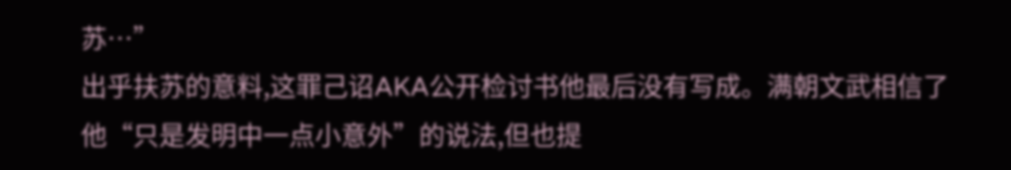苏…”
出乎扶苏的意料,这罪己诏AKA公开检讨书他最后没有写成。满朝文武相信了他“只是发明中一点小意外”的说法,但也提